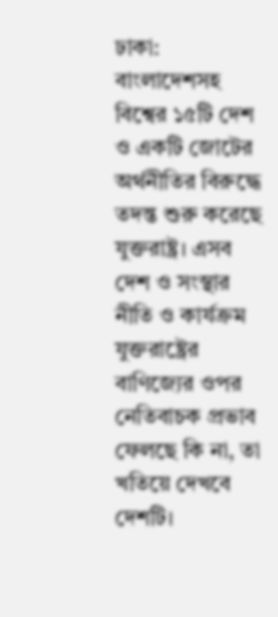ঢাকা: বাংলাদেশসহ বিশ্বের ১৫টি দেশ ও একটি জোটের অর্থনীতির বিরুদ্ধে তদন্ত শুরু করেছে যুক্তরাষ্ট্র। এসব দেশ ও সংস্থার নীতি ও কার্যক্রম যুক্তরাষ্ট্রের বাণিজ্যের ওপর নেতিবাচক প্রভাব ফেলছে কি না, তা খতিয়ে দেখবে দেশটি।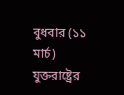বুধবার (১১ মার্চ) যুক্তরাষ্ট্রের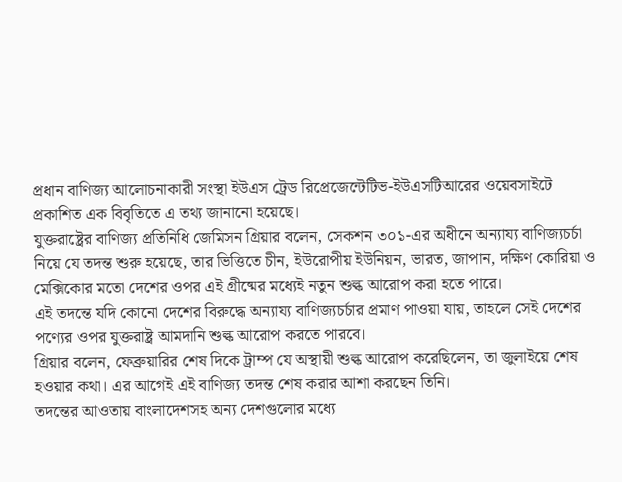প্রধান বাণিজ্য আলোচনাকারী সংস্থা ইউএস ট্রেড রিপ্রেজেন্টেটিভ-ইউএসটিআরের ওয়েবসাইটে প্রকাশিত এক বিবৃতিতে এ তথ্য জানানো হয়েছে।
যুক্তরাষ্ট্রের বাণিজ্য প্রতিনিধি জেমিসন গ্রিয়ার বলেন, সেকশন ৩০১-এর অধীনে অন্যায্য বাণিজ্যচর্চা নিয়ে যে তদন্ত শুরু হয়েছে, তার ভিত্তিতে চীন, ইউরোপীয় ইউনিয়ন, ভারত, জাপান, দক্ষিণ কোরিয়া ও মেক্সিকোর মতো দেশের ওপর এই গ্রীষ্মের মধ্যেই নতুন শুল্ক আরোপ করা হতে পারে।
এই তদন্তে যদি কোনো দেশের বিরুদ্ধে অন্যায্য বাণিজ্যচর্চার প্রমাণ পাওয়া যায়, তাহলে সেই দেশের পণ্যের ওপর যুক্তরাষ্ট্র আমদানি শুল্ক আরোপ করতে পারবে।
গ্রিয়ার বলেন, ফেব্রুয়ারির শেষ দিকে ট্রাম্প যে অস্থায়ী শুল্ক আরোপ করেছিলেন, তা জুলাইয়ে শেষ হওয়ার কথা। এর আগেই এই বাণিজ্য তদন্ত শেষ করার আশা করছেন তিনি।
তদন্তের আওতায় বাংলাদেশসহ অন্য দেশগুলোর মধ্যে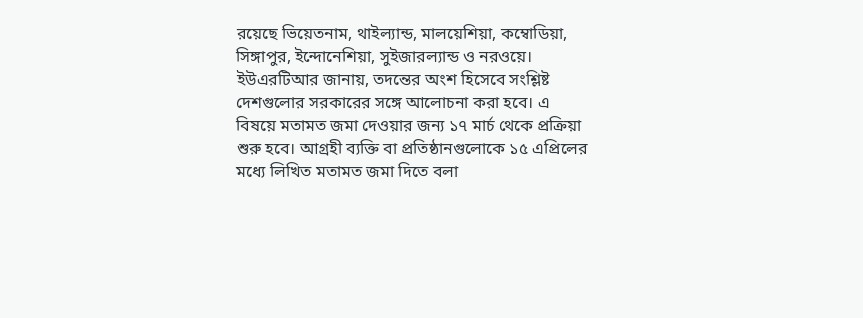রয়েছে ভিয়েতনাম, থাইল্যান্ড, মালয়েশিয়া, কম্বোডিয়া, সিঙ্গাপুর, ইন্দোনেশিয়া, সুইজারল্যান্ড ও নরওয়ে।
ইউএরটিআর জানায়, তদন্তের অংশ হিসেবে সংশ্লিষ্ট দেশগুলোর সরকারের সঙ্গে আলোচনা করা হবে। এ বিষয়ে মতামত জমা দেওয়ার জন্য ১৭ মার্চ থেকে প্রক্রিয়া শুরু হবে। আগ্রহী ব্যক্তি বা প্রতিষ্ঠানগুলোকে ১৫ এপ্রিলের মধ্যে লিখিত মতামত জমা দিতে বলা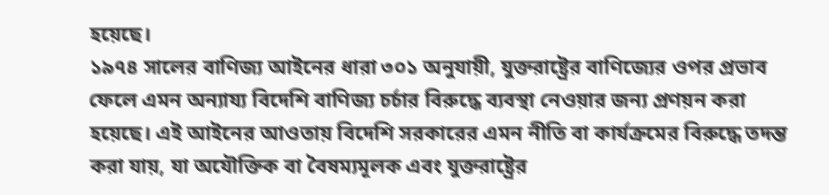হয়েছে।
১৯৭৪ সালের বাণিজ্য আইনের ধারা ৩০১ অনুযায়ী, যুক্তরাষ্ট্রের বাণিজ্যের ওপর প্রভাব ফেলে এমন অন্যায্য বিদেশি বাণিজ্য চর্চার বিরুদ্ধে ব্যবস্থা নেওয়ার জন্য প্রণয়ন করা হয়েছে। এই আইনের আওতায় বিদেশি সরকারের এমন নীতি বা কার্যক্রমের বিরুদ্ধে তদন্ত করা যায়, যা অযৌক্তিক বা বৈষম্যমূলক এবং যুক্তরাষ্ট্রের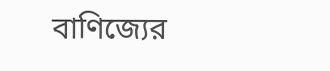বাণিজ্যের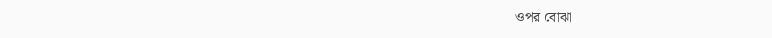ওপর বোঝা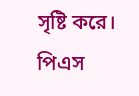সৃষ্টি করে।
পিএস